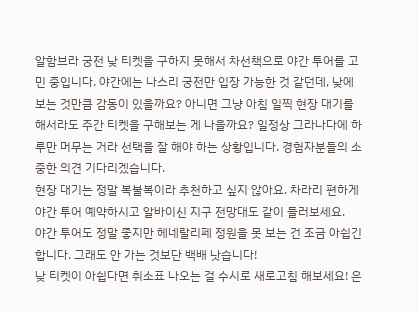알함브라 궁전 낮 티켓을 구하지 못해서 차선책으로 야간 투어를 고민 중입니다. 야간에는 나스리 궁전만 입장 가능한 것 같던데, 낮에 보는 것만큼 감동이 있을까요? 아니면 그냥 아침 일찍 현장 대기를 해서라도 주간 티켓을 구해보는 게 나을까요? 일정상 그라나다에 하루만 머무는 거라 선택을 잘 해야 하는 상황입니다. 경험자분들의 소중한 의견 기다리겠습니다.
현장 대기는 정말 복불복이라 추천하고 싶지 않아요. 차라리 편하게 야간 투어 예약하시고 알바이신 지구 전망대도 같이 들러보세요.
야간 투어도 정말 좋지만 헤네랄리페 정원을 못 보는 건 조금 아쉽긴 합니다. 그래도 안 가는 것보단 백배 낫습니다!
낮 티켓이 아쉽다면 취소표 나오는 걸 수시로 새로고침 해보세요! 은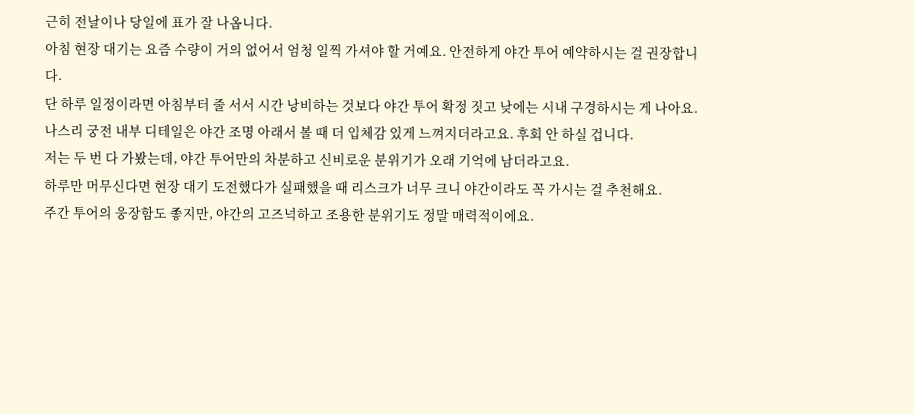근히 전날이나 당일에 표가 잘 나옵니다.
아침 현장 대기는 요즘 수량이 거의 없어서 엄청 일찍 가셔야 할 거예요. 안전하게 야간 투어 예약하시는 걸 권장합니다.
단 하루 일정이라면 아침부터 줄 서서 시간 낭비하는 것보다 야간 투어 확정 짓고 낮에는 시내 구경하시는 게 나아요.
나스리 궁전 내부 디테일은 야간 조명 아래서 볼 때 더 입체감 있게 느껴지더라고요. 후회 안 하실 겁니다.
저는 두 번 다 가봤는데, 야간 투어만의 차분하고 신비로운 분위기가 오래 기억에 남더라고요.
하루만 머무신다면 현장 대기 도전했다가 실패했을 때 리스크가 너무 크니 야간이라도 꼭 가시는 걸 추천해요.
주간 투어의 웅장함도 좋지만, 야간의 고즈넉하고 조용한 분위기도 정말 매력적이에요.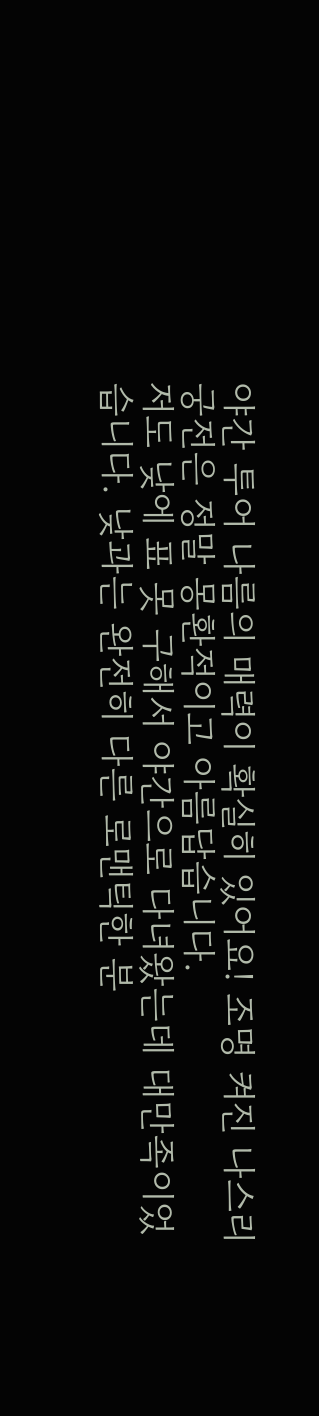야간 투어 나름의 매력이 확실히 있어요! 조명 켜진 나스리 궁전은 정말 몽환적이고 아름답습니다.
저도 낮에 표 못 구해서 야간으로 다녀왔는데 대만족이었습니다. 낮과는 완전히 다른 로맨틱한 분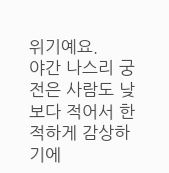위기예요.
야간 나스리 궁전은 사람도 낮보다 적어서 한적하게 감상하기에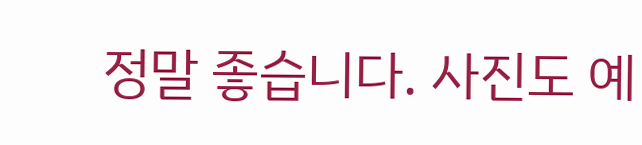정말 좋습니다. 사진도 예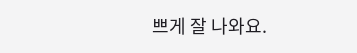쁘게 잘 나와요.